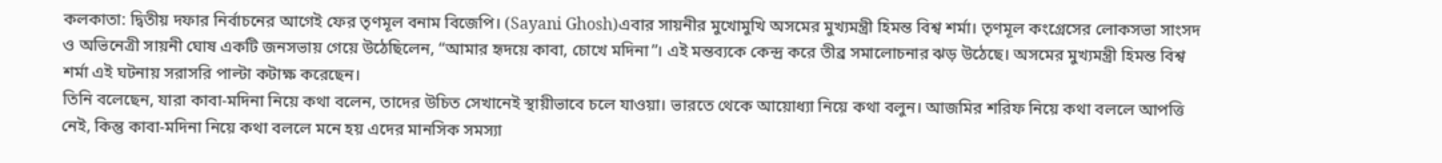কলকাতা: দ্বিতীয় দফার নির্বাচনের আগেই ফের তৃণমূল বনাম বিজেপি। (Sayani Ghosh)এবার সায়নীর মুখোমুখি অসমের মুখ্যমন্ত্রী হিমন্ত বিশ্ব শর্মা। তৃণমূল কংগ্রেসের লোকসভা সাংসদ ও অভিনেত্রী সায়নী ঘোষ একটি জনসভায় গেয়ে উঠেছিলেন, “আমার হৃদয়ে কাবা, চোখে মদিনা”। এই মন্তব্যকে কেন্দ্র করে তীব্র সমালোচনার ঝড় উঠেছে। অসমের মুখ্যমন্ত্রী হিমন্ত বিশ্ব শর্মা এই ঘটনায় সরাসরি পাল্টা কটাক্ষ করেছেন।
তিনি বলেছেন, যারা কাবা-মদিনা নিয়ে কথা বলেন, তাদের উচিত সেখানেই স্থায়ীভাবে চলে যাওয়া। ভারতে থেকে আয়োধ্যা নিয়ে কথা বলুন। আজমির শরিফ নিয়ে কথা বললে আপত্তি নেই, কিন্তু কাবা-মদিনা নিয়ে কথা বললে মনে হয় এদের মানসিক সমস্যা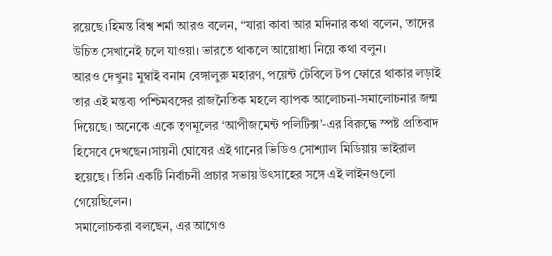রয়েছে।হিমন্ত বিশ্ব শর্মা আরও বলেন, “যারা কাবা আর মদিনার কথা বলেন, তাদের উচিত সেখানেই চলে যাওয়া। ভারতে থাকলে আয়োধ্যা নিয়ে কথা বলুন।
আরও দেখুনঃ মুম্বাই বনাম বেঙ্গালুরু মহারণ, পয়েন্ট টেবিলে টপ ফোরে থাকার লড়াই
তার এই মন্তব্য পশ্চিমবঙ্গের রাজনৈতিক মহলে ব্যাপক আলোচনা-সমালোচনার জন্ম দিয়েছে। অনেকে একে তৃণমূলের ‘আপীজমেন্ট পলিটিক্স’-এর বিরুদ্ধে স্পষ্ট প্রতিবাদ হিসেবে দেখছেন।সায়নী ঘোষের এই গানের ভিডিও সোশ্যাল মিডিয়ায় ভাইরাল হয়েছে। তিনি একটি নির্বাচনী প্রচার সভায় উৎসাহের সঙ্গে এই লাইনগুলো গেয়েছিলেন।
সমালোচকরা বলছেন, এর আগেও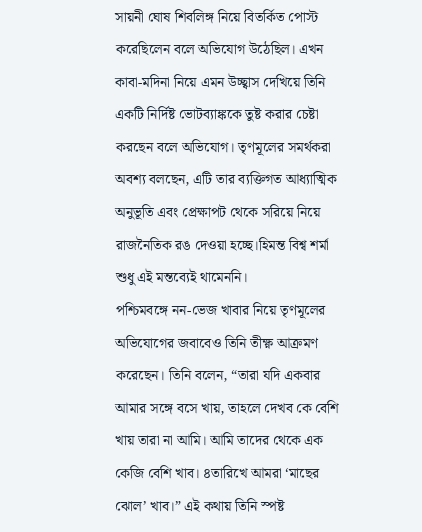সায়নী ঘোষ শিবলিঙ্গ নিয়ে বিতর্কিত পোস্ট করেছিলেন বলে অভিযোগ উঠেছিল। এখন কাবা-মদিনা নিয়ে এমন উচ্ছ্বাস দেখিয়ে তিনি একটি নির্দিষ্ট ভোটব্যাঙ্ককে তুষ্ট করার চেষ্টা করছেন বলে অভিযোগ। তৃণমূলের সমর্থকরা অবশ্য বলছেন, এটি তার ব্যক্তিগত আধ্যাত্মিক অনুভূতি এবং প্রেক্ষাপট থেকে সরিয়ে নিয়ে রাজনৈতিক রঙ দেওয়া হচ্ছে।হিমন্ত বিশ্ব শর্মা শুধু এই মন্তব্যেই থামেননি।
পশ্চিমবঙ্গে নন-ভেজ খাবার নিয়ে তৃণমূলের অভিযোগের জবাবেও তিনি তীক্ষ্ণ আক্রমণ করেছেন। তিনি বলেন, “তারা যদি একবার আমার সঙ্গে বসে খায়, তাহলে দেখব কে বেশি খায় তারা না আমি। আমি তাদের থেকে এক কেজি বেশি খাব। ৪তারিখে আমরা ‘মাছের ঝোল’ খাব।” এই কথায় তিনি স্পষ্ট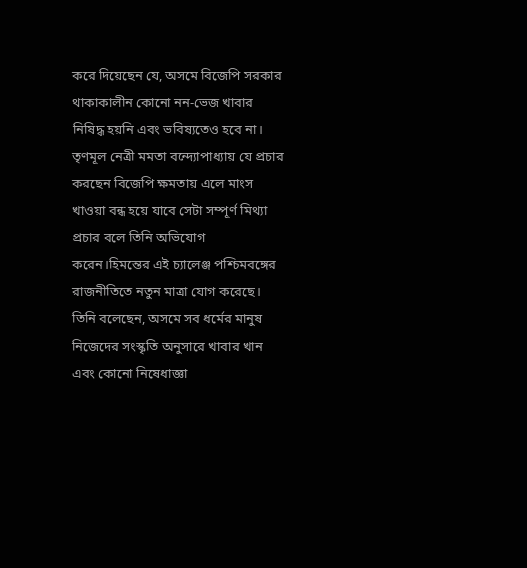করে দিয়েছেন যে, অসমে বিজেপি সরকার থাকাকালীন কোনো নন-ভেজ খাবার নিষিদ্ধ হয়নি এবং ভবিষ্যতেও হবে না।
তৃণমূল নেত্রী মমতা বন্দ্যোপাধ্যায় যে প্রচার করছেন বিজেপি ক্ষমতায় এলে মাংস খাওয়া বন্ধ হয়ে যাবে সেটা সম্পূর্ণ মিথ্যা প্রচার বলে তিনি অভিযোগ করেন।হিমন্তের এই চ্যালেঞ্জ পশ্চিমবঙ্গের রাজনীতিতে নতুন মাত্রা যোগ করেছে। তিনি বলেছেন, অসমে সব ধর্মের মানুষ নিজেদের সংস্কৃতি অনুসারে খাবার খান এবং কোনো নিষেধাজ্ঞা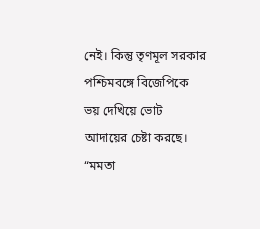নেই। কিন্তু তৃণমূল সরকার পশ্চিমবঙ্গে বিজেপিকে ভয় দেখিয়ে ভোট আদায়ের চেষ্টা করছে। “মমতা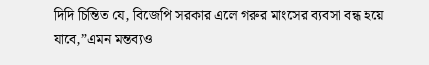দিদি চিন্তিত যে, বিজেপি সরকার এলে গরুর মাংসের ব্যবসা বন্ধ হয়ে যাবে,”এমন মন্তব্যও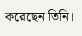করেছেন তিনি।